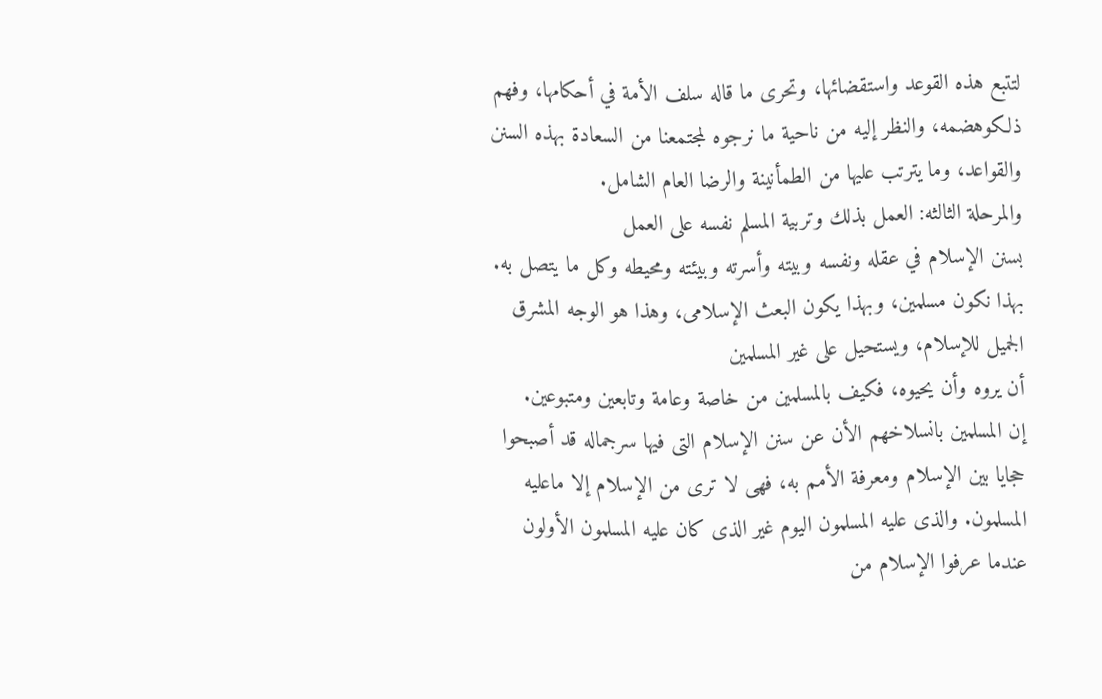لتتبع هذه القوعد واستقضائها، وتحرى ما قاله سلف الأمة في أحكامها، وفهم ذلكوهضمه، والنظر إليه من ناحية ما نرجوه لمجتمعنا من السعادة بهذه السنن والقواعد، وما يترتب عليها من الطمأنينة والرضا العام الشامل.
والمرحلة الثالثه: العمل بذلك وتربية المسلم نفسه على العمل
بسنن الإسلام في عقله ونفسه وبيته وأسرته وبيئته ومحيطه وكل ما يتصل به.
بهذا نكون مسلمين، وبهذا يكون البعث الإسلامى، وهذا هو الوجه المشرق الجميل للإسلام، ويستحيل على غير المسلمين
أن يروه وأن يحيوه، فكيف بالمسلمين من خاصة وعامة وتابعين ومتبوعين.
إن المسلمين بانسلاخهم الأن عن سنن الإسلام التى فيها سرجماله قد أصبحوا حجايا بين الإسلام ومعرفة الأمم به، فهى لا ترى من الإسلام إلا ماعليه المسلمون. والذى عليه المسلمون اليوم غير الذى كان عليه المسلمون الأولون عندما عرفوا الإسلام من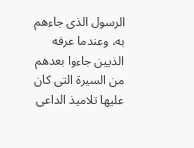الرسول الذى جاءهم به، وعندما عرفه الذيين جاءوا بعدهم من السيرة التى كان عليها تلاميذ الداعى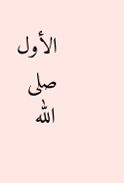الأول صلى الله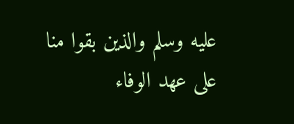عليه وسلم والذين بقوا منا على عهد الوفاء